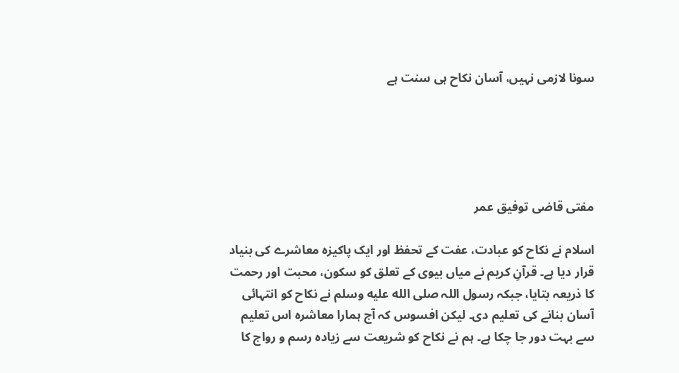سونا لازمی نہیں، آسان نکاح ہی سنت ہے





مفتی قاضی توفیق عمر

اسلام نے نکاح کو عبادت، عفت کے تحفظ اور ایک پاکیزہ معاشرے کی بنیاد قرار دیا ہے۔ قرآنِ کریم نے میاں بیوی کے تعلق کو سکون، محبت اور رحمت کا ذریعہ بتایا، جبکہ رسول اللہ صلى الله عليه وسلم نے نکاح کو انتہائی آسان بنانے کی تعلیم دی۔ لیکن افسوس کہ آج ہمارا معاشرہ اس تعلیم سے بہت دور جا چکا ہے۔ ہم نے نکاح کو شریعت سے زیادہ رسم و رواج کا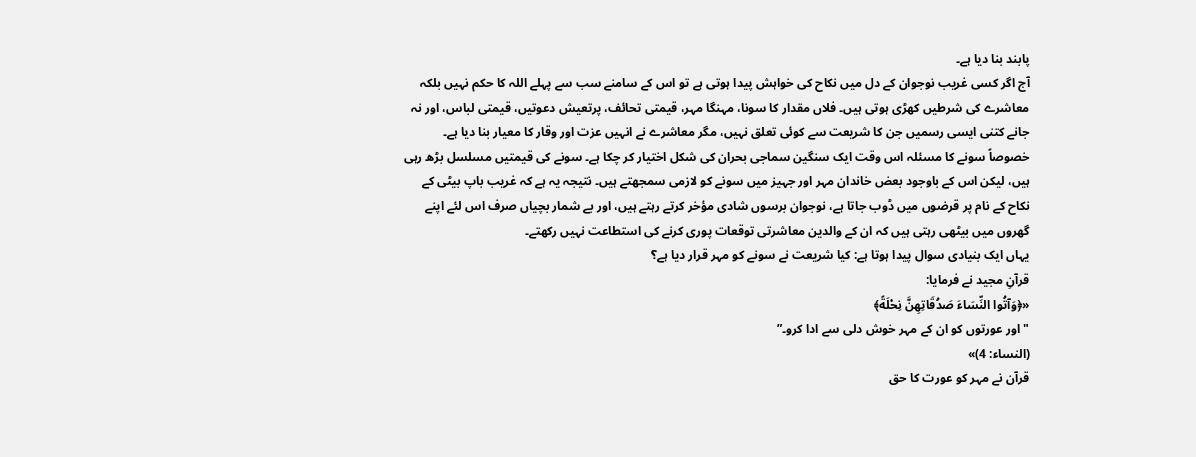پابند بنا دیا ہے۔
آج اگر کسی غریب نوجوان کے دل میں نکاح کی خواہش پیدا ہوتی ہے تو اس کے سامنے سب سے پہلے اللہ کا حکم نہیں بلکہ معاشرے کی شرطیں کھڑی ہوتی ہیں۔ فلاں مقدار کا سونا، مہنگا مہر، قیمتی تحائف، پرتعیش دعوتیں، قیمتی لباس، اور نہ جانے کتنی ایسی رسمیں جن کا شریعت سے کوئی تعلق نہیں، مگر معاشرے نے انہیں عزت اور وقار کا معیار بنا دیا ہے۔
خصوصاً سونے کا مسئلہ اس وقت ایک سنگین سماجی بحران کی شکل اختیار کر چکا ہے۔ سونے کی قیمتیں مسلسل بڑھ رہی ہیں، لیکن اس کے باوجود بعض خاندان مہر اور جہیز میں سونے کو لازمی سمجھتے ہیں۔ نتیجہ یہ ہے کہ غریب باپ بیٹی کے نکاح کے نام پر قرضوں میں ڈوب جاتا ہے، نوجوان برسوں شادی مؤخر کرتے رہتے ہیں، اور بے شمار بچیاں صرف اس لئے اپنے گھروں میں بیٹھی رہتی ہیں کہ ان کے والدین معاشرتی توقعات پوری کرنے کی استطاعت نہیں رکھتے۔
یہاں ایک بنیادی سوال پیدا ہوتا ہے: کیا شریعت نے سونے کو مہر قرار دیا ہے؟
قرآنِ مجید نے فرمایا:
«﴿وَآتُوا النِّسَاءَ صَدُقَاتِهِنَّ نِحْلَةً﴾
"اور عورتوں کو ان کے مہر خوش دلی سے ادا کرو۔”
(النساء: 4)»
قرآن نے مہر کو عورت کا حق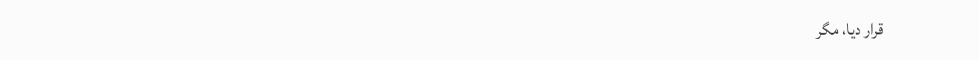قرار دیا، مگر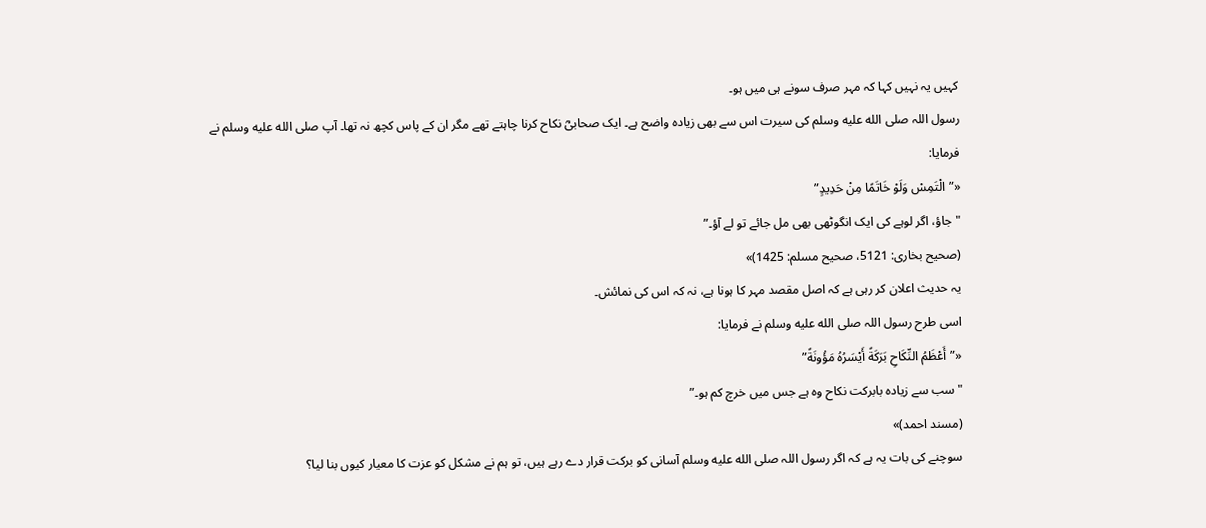کہیں یہ نہیں کہا کہ مہر صرف سونے ہی میں ہو۔
رسول اللہ صلى الله عليه وسلم کی سیرت اس سے بھی زیادہ واضح ہے۔ ایک صحابیؓ نکاح کرنا چاہتے تھے مگر ان کے پاس کچھ نہ تھا۔ آپ صلى الله عليه وسلم نے فرمایا:
«”الْتَمِسْ وَلَوْ خَاتَمًا مِنْ حَدِيدٍ”
"جاؤ، اگر لوہے کی ایک انگوٹھی بھی مل جائے تو لے آؤ۔”
(صحیح بخاری: 5121، صحیح مسلم: 1425)»
یہ حدیث اعلان کر رہی ہے کہ اصل مقصد مہر کا ہونا ہے، نہ کہ اس کی نمائش۔
اسی طرح رسول اللہ صلى الله عليه وسلم نے فرمایا:
«”أَعْظَمُ النِّكَاحِ بَرَكَةً أَيْسَرُهُ مَؤُونَةً”
"سب سے زیادہ بابرکت نکاح وہ ہے جس میں خرچ کم ہو۔”
(مسند احمد)»
سوچنے کی بات یہ ہے کہ اگر رسول اللہ صلى الله عليه وسلم آسانی کو برکت قرار دے رہے ہیں، تو ہم نے مشکل کو عزت کا معیار کیوں بنا لیا؟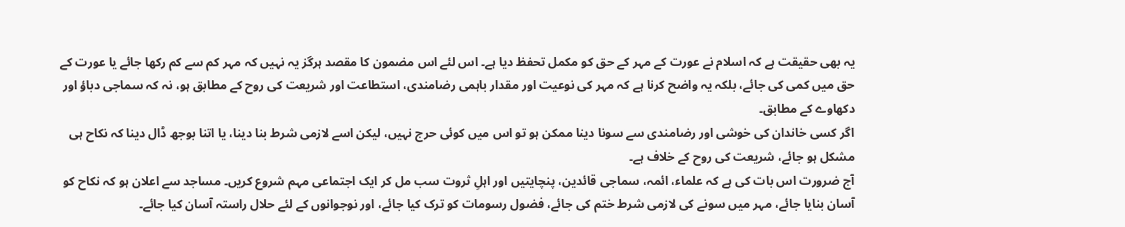یہ بھی حقیقت ہے کہ اسلام نے عورت کے مہر کے حق کو مکمل تحفظ دیا ہے۔ اس لئے اس مضمون کا مقصد ہرگز یہ نہیں کہ مہر کم سے کم رکھا جائے یا عورت کے حق میں کمی کی جائے، بلکہ یہ واضح کرنا ہے کہ مہر کی نوعیت اور مقدار باہمی رضامندی، استطاعت اور شریعت کی روح کے مطابق ہو، نہ کہ سماجی دباؤ اور دکھاوے کے مطابق۔
اگر کسی خاندان کی خوشی اور رضامندی سے سونا دینا ممکن ہو تو اس میں کوئی حرج نہیں، لیکن اسے لازمی شرط بنا دینا، یا اتنا بوجھ ڈال دینا کہ نکاح ہی مشکل ہو جائے، شریعت کی روح کے خلاف ہے۔
آج ضرورت اس بات کی ہے کہ علماء، ائمہ، سماجی قائدین، پنچایتیں اور اہلِ ثروت سب مل کر ایک اجتماعی مہم شروع کریں۔ مساجد سے اعلان ہو کہ نکاح کو آسان بنایا جائے، مہر میں سونے کی لازمی شرط ختم کی جائے، فضول رسومات کو ترک کیا جائے، اور نوجوانوں کے لئے حلال راستہ آسان کیا جائے۔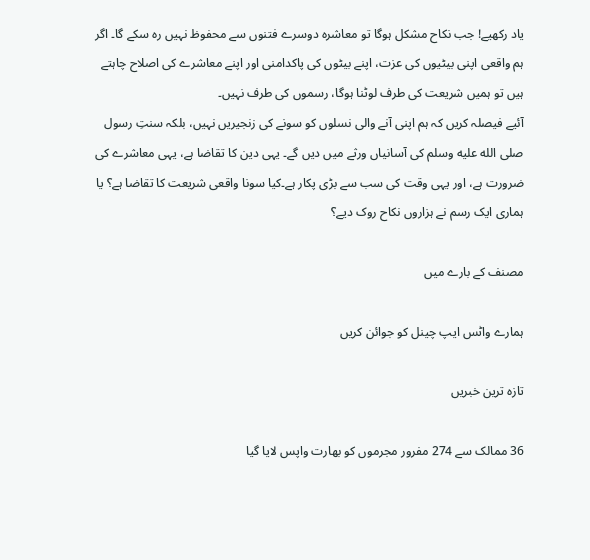یاد رکھیے! جب نکاح مشکل ہوگا تو معاشرہ دوسرے فتنوں سے محفوظ نہیں رہ سکے گا۔ اگر ہم واقعی اپنی بیٹیوں کی عزت، اپنے بیٹوں کی پاکدامنی اور اپنے معاشرے کی اصلاح چاہتے ہیں تو ہمیں شریعت کی طرف لوٹنا ہوگا، رسموں کی طرف نہیں۔
آئیے فیصلہ کریں کہ ہم اپنی آنے والی نسلوں کو سونے کی زنجیریں نہیں، بلکہ سنتِ رسول صلى الله عليه وسلم کی آسانیاں ورثے میں دیں گے۔ یہی دین کا تقاضا ہے، یہی معاشرے کی ضرورت ہے، اور یہی وقت کی سب سے بڑی پکار ہے۔کیا سونا واقعی شریعت کا تقاضا ہے؟ یا ہماری ایک رسم نے ہزاروں نکاح روک دیے؟

مصنف کے بارے میں

ہمارے واٹس ایپ چینل کو جوائن کریں

تازہ ترین خبریں

36 ممالک سے 274 مفرور مجرموں کو بھارت واپس لایا گیا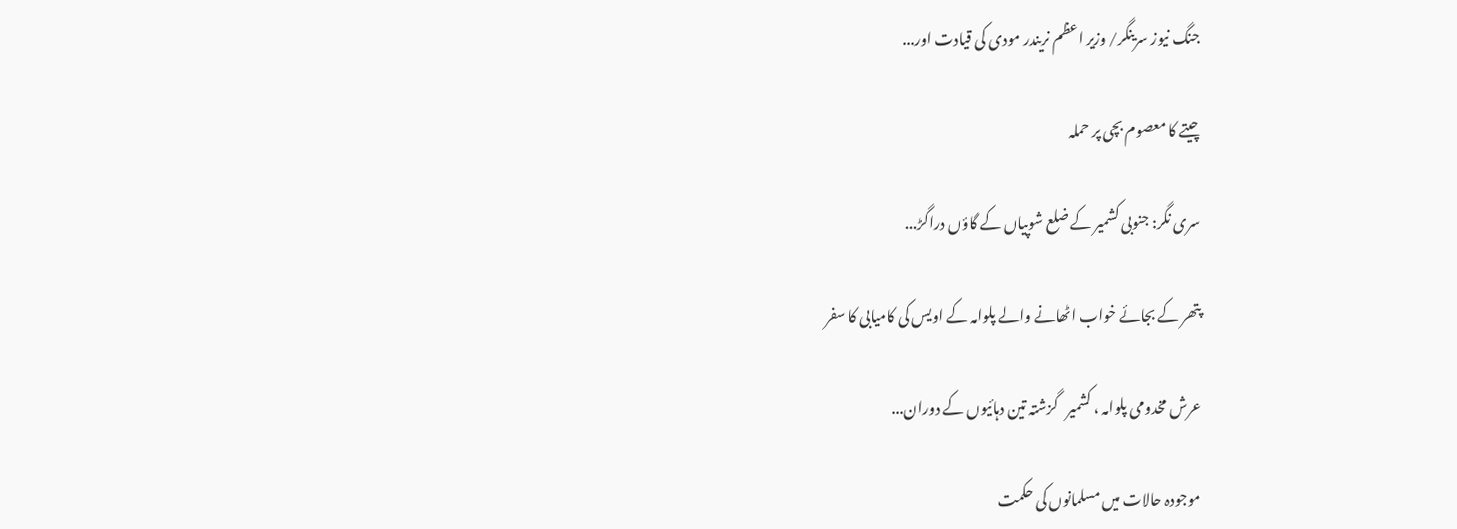جنگ نیوز سرینگر/ وزیر اعظم نریندر مودی کی قیادت اور...

چیتے کا معصوم بچی پر حملہ

سری نگر: جنوبی کشمیر کے ضلع شوپیاں کے گاؤں دراگڑ...

پتھر کے بجائے خواب اٹھانے والے پلوامہ کے اویس کی کامیابی کا سفر

عرش مخدومی پلوامہ ، کشمیر   گزشتہ تین دہائیوں کے دوران...

موجودہ حالات میں مسلمانوں کی حکمت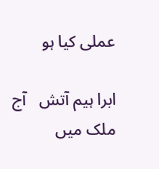عملی کیا ہو

ابرا ہیم آتش   آج ملک میں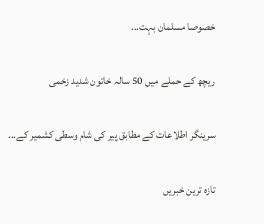خصوصا مسلمان بہت...

ریچھ کے حملے میں 50 سالہ خاتون شدید زخمی

سرینگر اطلاعات کے مطابق پیر کی شام وسطی کشمیر کے...

تازہ ترین خبریں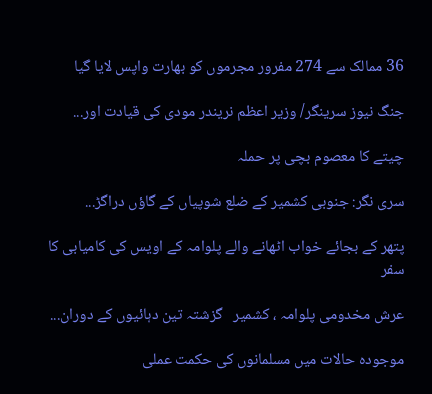36 ممالک سے 274 مفرور مجرموں کو بھارت واپس لایا گیا

جنگ نیوز سرینگر/ وزیر اعظم نریندر مودی کی قیادت اور...

چیتے کا معصوم بچی پر حملہ

سری نگر: جنوبی کشمیر کے ضلع شوپیاں کے گاؤں دراگڑ...

پتھر کے بجائے خواب اٹھانے والے پلوامہ کے اویس کی کامیابی کا سفر

عرش مخدومی پلوامہ ، کشمیر   گزشتہ تین دہائیوں کے دوران...

موجودہ حالات میں مسلمانوں کی حکمت عملی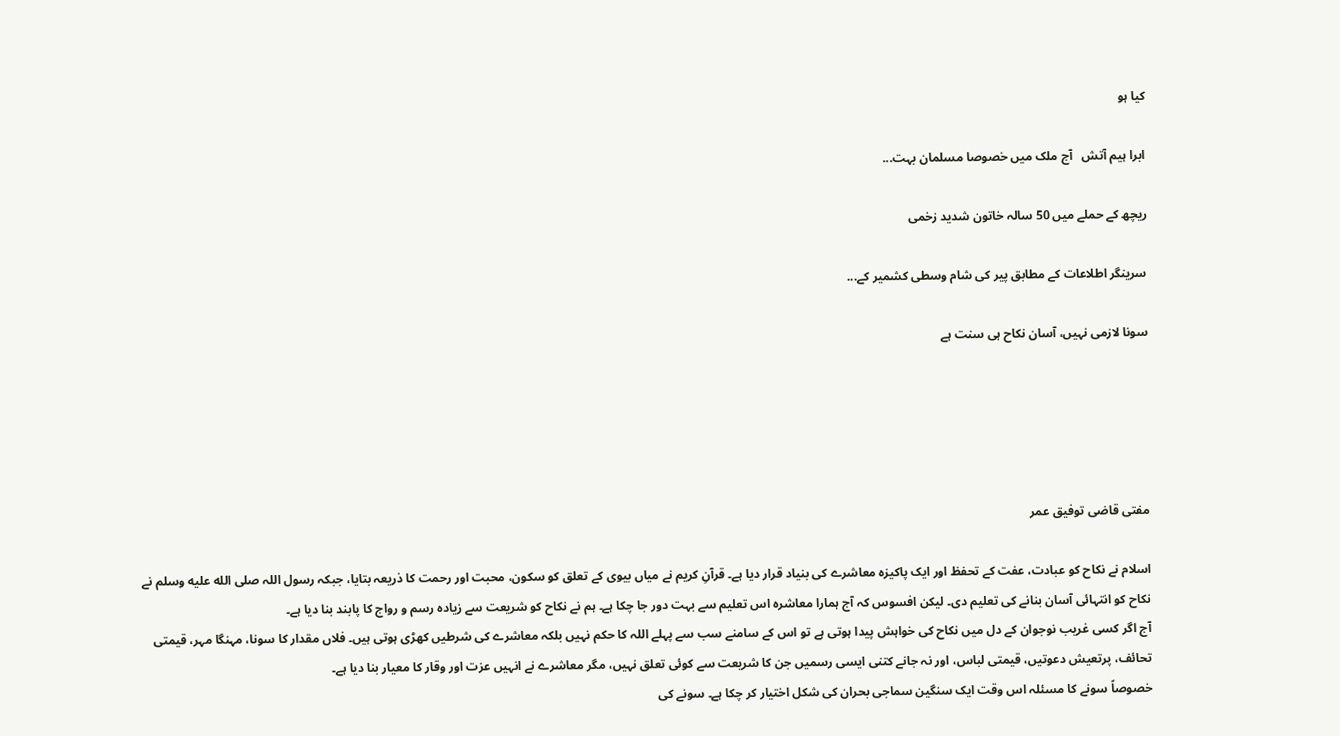کیا ہو

ابرا ہیم آتش   آج ملک میں خصوصا مسلمان بہت...

ریچھ کے حملے میں 50 سالہ خاتون شدید زخمی

سرینگر اطلاعات کے مطابق پیر کی شام وسطی کشمیر کے...

سونا لازمی نہیں، آسان نکاح ہی سنت ہے





مفتی قاضی توفیق عمر

اسلام نے نکاح کو عبادت، عفت کے تحفظ اور ایک پاکیزہ معاشرے کی بنیاد قرار دیا ہے۔ قرآنِ کریم نے میاں بیوی کے تعلق کو سکون، محبت اور رحمت کا ذریعہ بتایا، جبکہ رسول اللہ صلى الله عليه وسلم نے نکاح کو انتہائی آسان بنانے کی تعلیم دی۔ لیکن افسوس کہ آج ہمارا معاشرہ اس تعلیم سے بہت دور جا چکا ہے۔ ہم نے نکاح کو شریعت سے زیادہ رسم و رواج کا پابند بنا دیا ہے۔
آج اگر کسی غریب نوجوان کے دل میں نکاح کی خواہش پیدا ہوتی ہے تو اس کے سامنے سب سے پہلے اللہ کا حکم نہیں بلکہ معاشرے کی شرطیں کھڑی ہوتی ہیں۔ فلاں مقدار کا سونا، مہنگا مہر، قیمتی تحائف، پرتعیش دعوتیں، قیمتی لباس، اور نہ جانے کتنی ایسی رسمیں جن کا شریعت سے کوئی تعلق نہیں، مگر معاشرے نے انہیں عزت اور وقار کا معیار بنا دیا ہے۔
خصوصاً سونے کا مسئلہ اس وقت ایک سنگین سماجی بحران کی شکل اختیار کر چکا ہے۔ سونے کی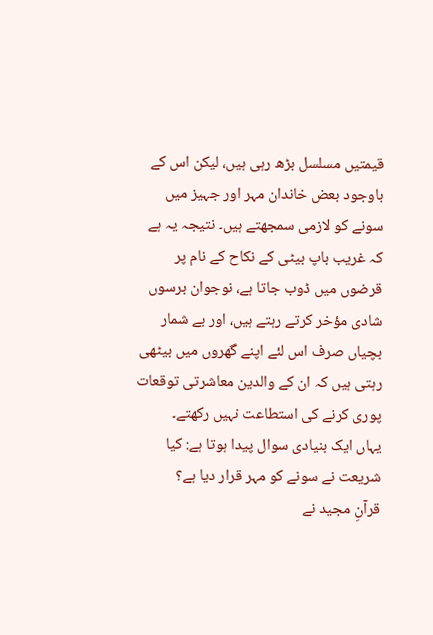قیمتیں مسلسل بڑھ رہی ہیں، لیکن اس کے باوجود بعض خاندان مہر اور جہیز میں سونے کو لازمی سمجھتے ہیں۔ نتیجہ یہ ہے کہ غریب باپ بیٹی کے نکاح کے نام پر قرضوں میں ڈوب جاتا ہے، نوجوان برسوں شادی مؤخر کرتے رہتے ہیں، اور بے شمار بچیاں صرف اس لئے اپنے گھروں میں بیٹھی رہتی ہیں کہ ان کے والدین معاشرتی توقعات پوری کرنے کی استطاعت نہیں رکھتے۔
یہاں ایک بنیادی سوال پیدا ہوتا ہے: کیا شریعت نے سونے کو مہر قرار دیا ہے؟
قرآنِ مجید نے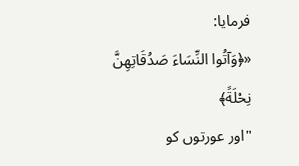فرمایا:
«﴿وَآتُوا النِّسَاءَ صَدُقَاتِهِنَّ نِحْلَةً﴾
"اور عورتوں کو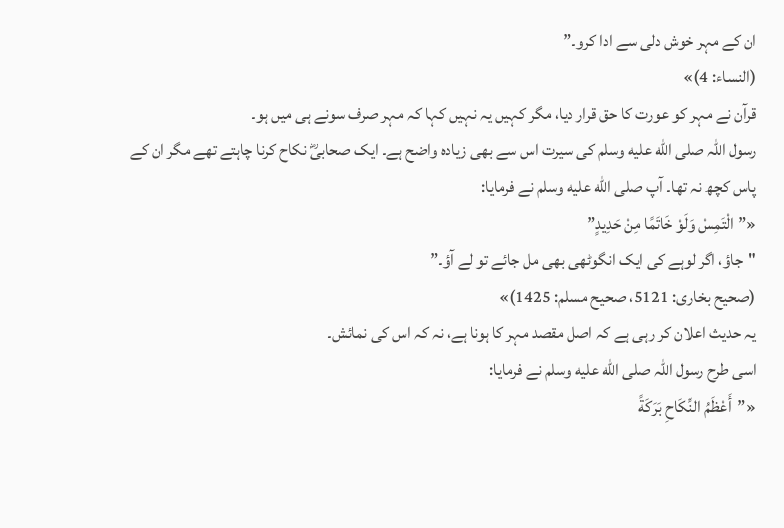ان کے مہر خوش دلی سے ادا کرو۔”
(النساء: 4)»
قرآن نے مہر کو عورت کا حق قرار دیا، مگر کہیں یہ نہیں کہا کہ مہر صرف سونے ہی میں ہو۔
رسول اللہ صلى الله عليه وسلم کی سیرت اس سے بھی زیادہ واضح ہے۔ ایک صحابیؓ نکاح کرنا چاہتے تھے مگر ان کے پاس کچھ نہ تھا۔ آپ صلى الله عليه وسلم نے فرمایا:
«”الْتَمِسْ وَلَوْ خَاتَمًا مِنْ حَدِيدٍ”
"جاؤ، اگر لوہے کی ایک انگوٹھی بھی مل جائے تو لے آؤ۔”
(صحیح بخاری: 5121، صحیح مسلم: 1425)»
یہ حدیث اعلان کر رہی ہے کہ اصل مقصد مہر کا ہونا ہے، نہ کہ اس کی نمائش۔
اسی طرح رسول اللہ صلى الله عليه وسلم نے فرمایا:
«”أَعْظَمُ النِّكَاحِ بَرَكَةً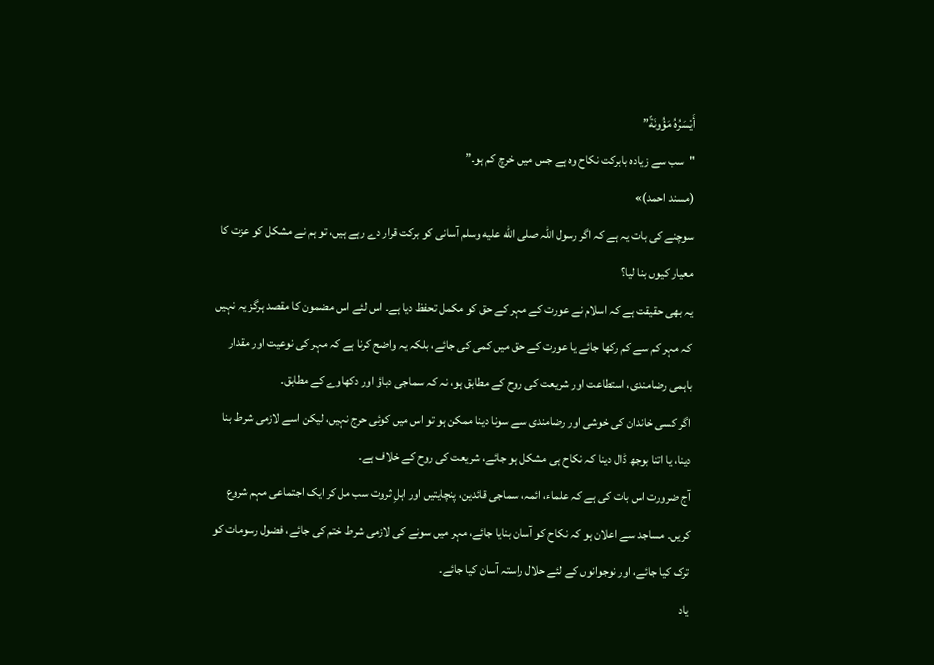أَيْسَرُهُ مَؤُونَةً”
"سب سے زیادہ بابرکت نکاح وہ ہے جس میں خرچ کم ہو۔”
(مسند احمد)»
سوچنے کی بات یہ ہے کہ اگر رسول اللہ صلى الله عليه وسلم آسانی کو برکت قرار دے رہے ہیں، تو ہم نے مشکل کو عزت کا معیار کیوں بنا لیا؟
یہ بھی حقیقت ہے کہ اسلام نے عورت کے مہر کے حق کو مکمل تحفظ دیا ہے۔ اس لئے اس مضمون کا مقصد ہرگز یہ نہیں کہ مہر کم سے کم رکھا جائے یا عورت کے حق میں کمی کی جائے، بلکہ یہ واضح کرنا ہے کہ مہر کی نوعیت اور مقدار باہمی رضامندی، استطاعت اور شریعت کی روح کے مطابق ہو، نہ کہ سماجی دباؤ اور دکھاوے کے مطابق۔
اگر کسی خاندان کی خوشی اور رضامندی سے سونا دینا ممکن ہو تو اس میں کوئی حرج نہیں، لیکن اسے لازمی شرط بنا دینا، یا اتنا بوجھ ڈال دینا کہ نکاح ہی مشکل ہو جائے، شریعت کی روح کے خلاف ہے۔
آج ضرورت اس بات کی ہے کہ علماء، ائمہ، سماجی قائدین، پنچایتیں اور اہلِ ثروت سب مل کر ایک اجتماعی مہم شروع کریں۔ مساجد سے اعلان ہو کہ نکاح کو آسان بنایا جائے، مہر میں سونے کی لازمی شرط ختم کی جائے، فضول رسومات کو ترک کیا جائے، اور نوجوانوں کے لئے حلال راستہ آسان کیا جائے۔
یاد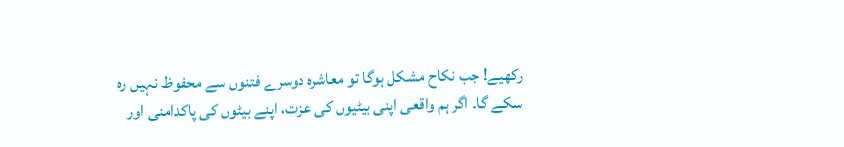رکھیے! جب نکاح مشکل ہوگا تو معاشرہ دوسرے فتنوں سے محفوظ نہیں رہ سکے گا۔ اگر ہم واقعی اپنی بیٹیوں کی عزت، اپنے بیٹوں کی پاکدامنی اور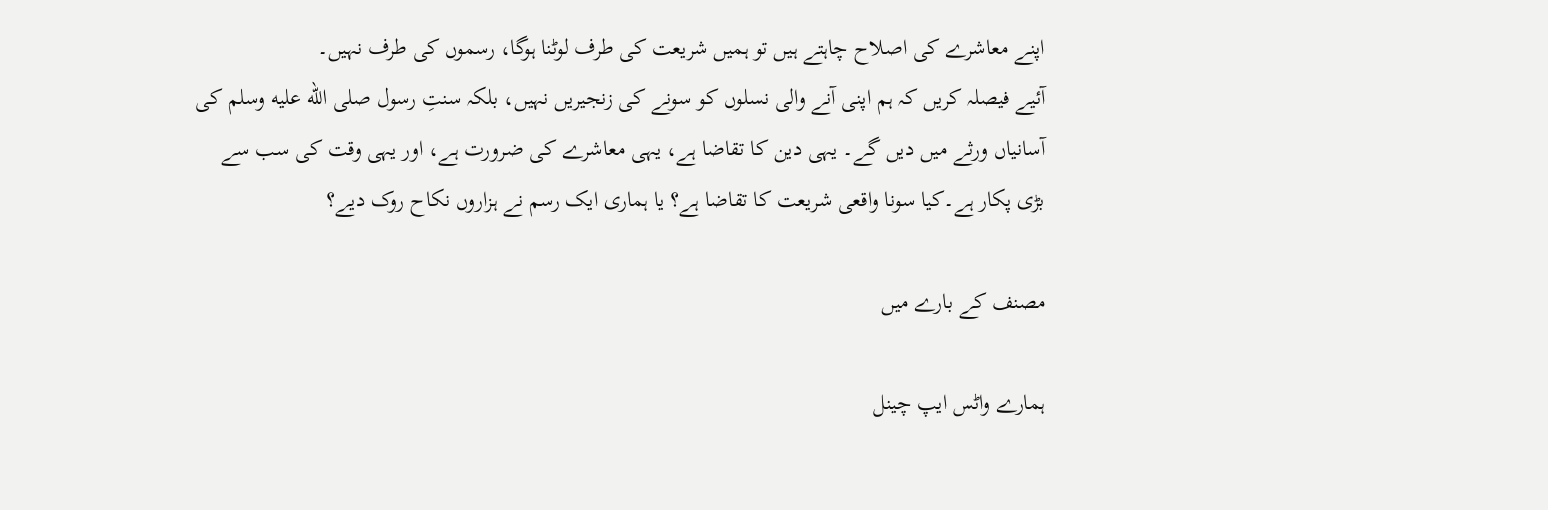اپنے معاشرے کی اصلاح چاہتے ہیں تو ہمیں شریعت کی طرف لوٹنا ہوگا، رسموں کی طرف نہیں۔
آئیے فیصلہ کریں کہ ہم اپنی آنے والی نسلوں کو سونے کی زنجیریں نہیں، بلکہ سنتِ رسول صلى الله عليه وسلم کی آسانیاں ورثے میں دیں گے۔ یہی دین کا تقاضا ہے، یہی معاشرے کی ضرورت ہے، اور یہی وقت کی سب سے بڑی پکار ہے۔کیا سونا واقعی شریعت کا تقاضا ہے؟ یا ہماری ایک رسم نے ہزاروں نکاح روک دیے؟

مصنف کے بارے میں

ہمارے واٹس ایپ چینل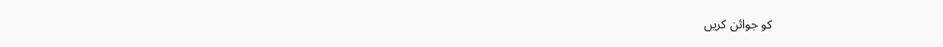کو جوائن کریں